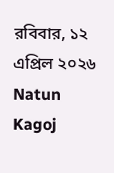রবিবার, ১২ এপ্রিল ২০২৬
Natun Kagoj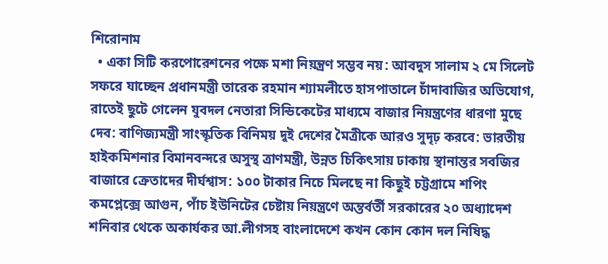শিরোনাম
  • একা সিটি করপোরেশনের পক্ষে মশা নিয়ন্ত্রণ সম্ভব নয়: আবদুস সালাম ২ মে সিলেট সফরে যাচ্ছেন প্রধানমন্ত্রী তারেক রহমান শ্যামলীতে হাসপাতালে চাঁদাবাজির অভিযোগ, রাতেই ছুটে গেলেন যুবদল নেতারা সিন্ডিকেটের মাধ্যমে বাজার নিয়ন্ত্রণের ধারণা মুছে দেব: বাণিজ্যমন্ত্রী সাংস্কৃতিক বিনিময় দুই দেশের মৈত্রীকে আরও সুদৃঢ় করবে: ভারতীয় হাইকমিশনার বিমানবন্দরে অসুস্থ ত্রাণমন্ত্রী, উন্নত চিকিৎসায় ঢাকায় স্থানান্তর সবজির বাজারে ক্রেতাদের দীর্ঘশ্বাস: ১০০ টাকার নিচে মিলছে না কিছুই চট্টগ্রামে শপিং কমপ্লেক্সে আগুন, পাঁচ ইউনিটের চেষ্টায় নিয়ন্ত্রণে অন্তর্বর্তী সরকারের ২০ অধ্যাদেশ শনিবার থেকে অকার্যকর আ.লীগসহ বাংলাদেশে কখন কোন কোন দল নিষিদ্ধ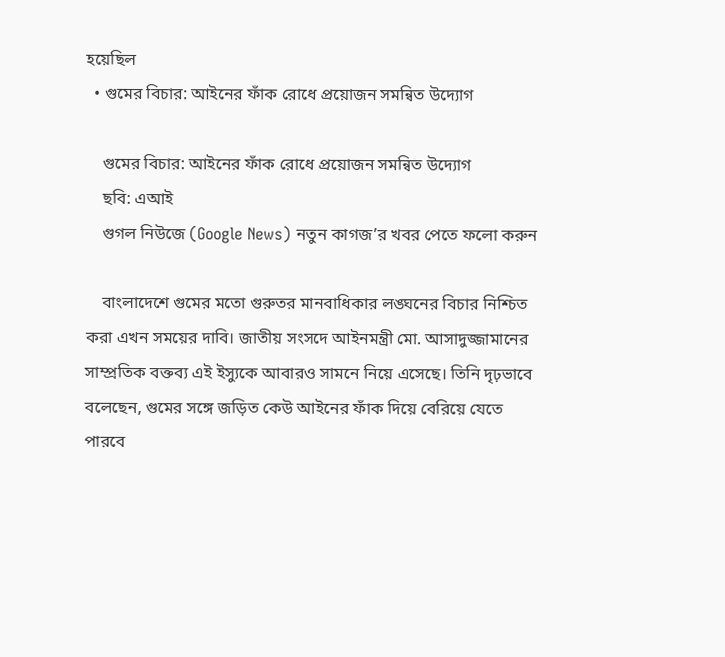হয়েছিল
  • গুমের বিচার: আইনের ফাঁক রোধে প্রয়োজন সমন্বিত উদ্যোগ

    গুমের বিচার: আইনের ফাঁক রোধে প্রয়োজন সমন্বিত উদ্যোগ
    ছবি: এআই
    গুগল নিউজে (Google News) নতুন কাগজ’র খবর পেতে ফলো করুন

    বাংলাদেশে গুমের মতো গুরুতর মানবাধিকার লঙ্ঘনের বিচার নিশ্চিত করা এখন সময়ের দাবি। জাতীয় সংসদে আইনমন্ত্রী মো. আসাদুজ্জামানের সাম্প্রতিক বক্তব্য এই ইস্যুকে আবারও সামনে নিয়ে এসেছে। তিনি দৃঢ়ভাবে বলেছেন, গুমের সঙ্গে জড়িত কেউ আইনের ফাঁক দিয়ে বেরিয়ে যেতে পারবে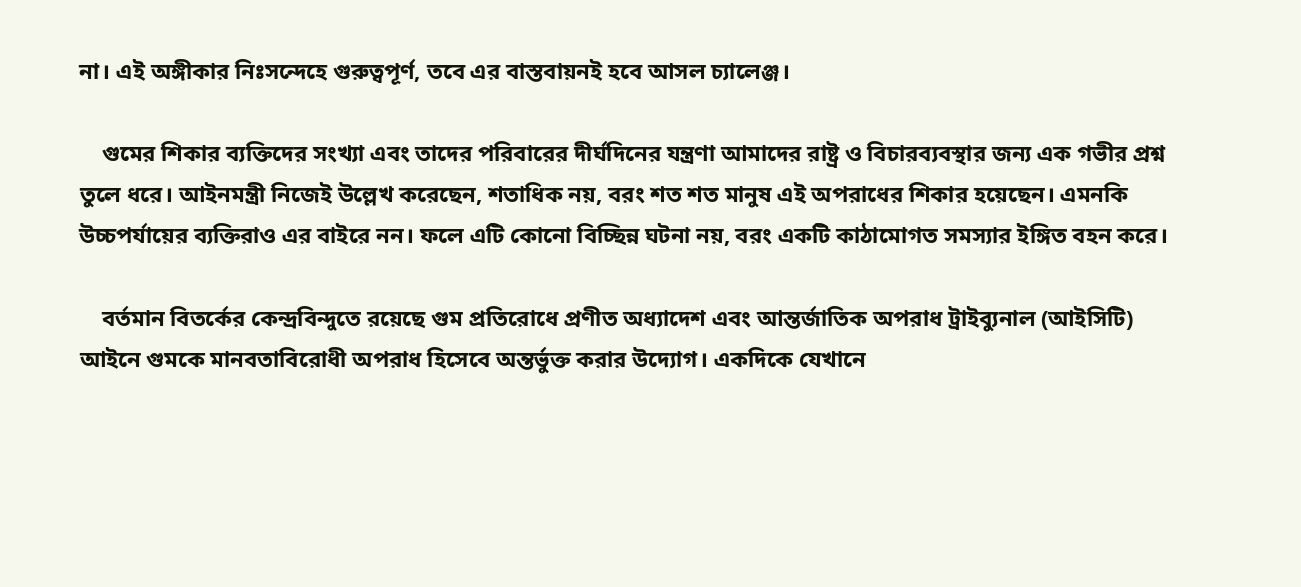না। এই অঙ্গীকার নিঃসন্দেহে গুরুত্বপূর্ণ, তবে এর বাস্তবায়নই হবে আসল চ্যালেঞ্জ।

    গুমের শিকার ব্যক্তিদের সংখ্যা এবং তাদের পরিবারের দীর্ঘদিনের যন্ত্রণা আমাদের রাষ্ট্র ও বিচারব্যবস্থার জন্য এক গভীর প্রশ্ন তুলে ধরে। আইনমন্ত্রী নিজেই উল্লেখ করেছেন, শতাধিক নয়, বরং শত শত মানুষ এই অপরাধের শিকার হয়েছেন। এমনকি উচ্চপর্যায়ের ব্যক্তিরাও এর বাইরে নন। ফলে এটি কোনো বিচ্ছিন্ন ঘটনা নয়, বরং একটি কাঠামোগত সমস্যার ইঙ্গিত বহন করে।

    বর্তমান বিতর্কের কেন্দ্রবিন্দুতে রয়েছে গুম প্রতিরোধে প্রণীত অধ্যাদেশ এবং আন্তর্জাতিক অপরাধ ট্রাইব্যুনাল (আইসিটি) আইনে গুমকে মানবতাবিরোধী অপরাধ হিসেবে অন্তর্ভুক্ত করার উদ্যোগ। একদিকে যেখানে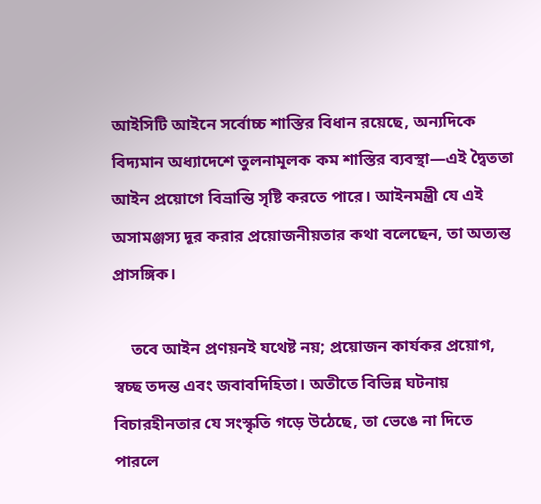আইসিটি আইনে সর্বোচ্চ শাস্তির বিধান রয়েছে, অন্যদিকে বিদ্যমান অধ্যাদেশে তুলনামূলক কম শাস্তির ব্যবস্থা—এই দ্বৈততা আইন প্রয়োগে বিভ্রান্তি সৃষ্টি করতে পারে। আইনমন্ত্রী যে এই অসামঞ্জস্য দূর করার প্রয়োজনীয়তার কথা বলেছেন, তা অত্যন্ত প্রাসঙ্গিক।

    তবে আইন প্রণয়নই যথেষ্ট নয়; প্রয়োজন কার্যকর প্রয়োগ, স্বচ্ছ তদন্ত এবং জবাবদিহিতা। অতীতে বিভিন্ন ঘটনায় বিচারহীনতার যে সংস্কৃতি গড়ে উঠেছে, তা ভেঙে না দিতে পারলে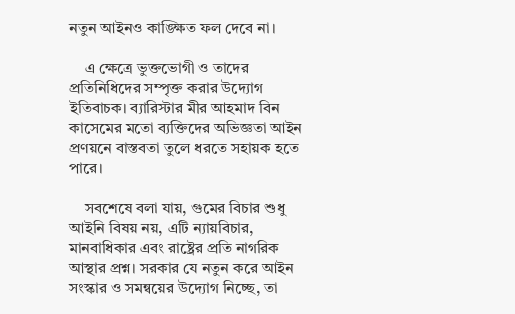নতুন আইনও কাঙ্ক্ষিত ফল দেবে না।

    এ ক্ষেত্রে ভুক্তভোগী ও তাদের প্রতিনিধিদের সম্পৃক্ত করার উদ্যোগ ইতিবাচক। ব্যারিস্টার মীর আহমাদ বিন কাসেমের মতো ব্যক্তিদের অভিজ্ঞতা আইন প্রণয়নে বাস্তবতা তুলে ধরতে সহায়ক হতে পারে।

    সবশেষে বলা যায়, গুমের বিচার শুধু আইনি বিষয় নয়, এটি ন্যায়বিচার, মানবাধিকার এবং রাষ্ট্রের প্রতি নাগরিক আস্থার প্রশ্ন। সরকার যে নতুন করে আইন সংস্কার ও সমন্বয়ের উদ্যোগ নিচ্ছে, তা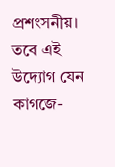প্রশংসনীয়। তবে এই উদ্যোগ যেন কাগজে-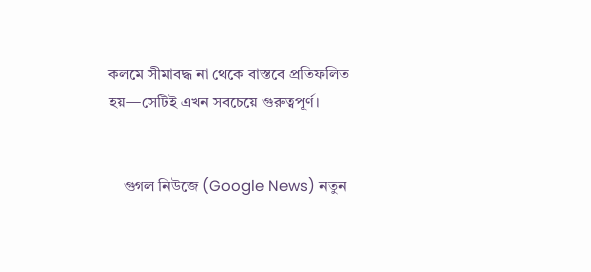কলমে সীমাবদ্ধ না থেকে বাস্তবে প্রতিফলিত হয়—সেটিই এখন সবচেয়ে গুরুত্বপূর্ণ।


    গুগল নিউজে (Google News) নতুন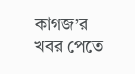কাগজ’র খবর পেতে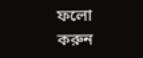ফলো করুন